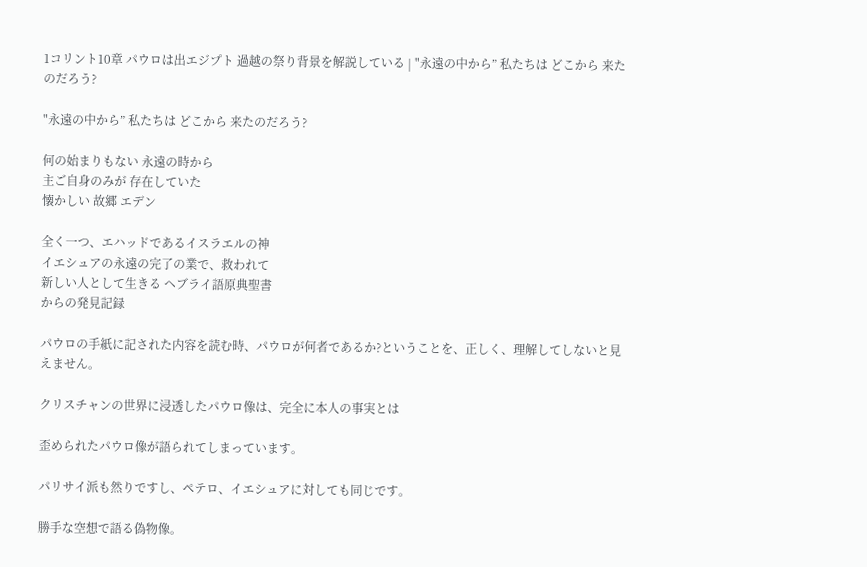1コリント10章 パウロは出エジプト 過越の祭り背景を解説している | "永遠の中から” 私たちは どこから 来たのだろう?

"永遠の中から” 私たちは どこから 来たのだろう?

何の始まりもない 永遠の時から
主ご自身のみが 存在していた
懐かしい 故郷 エデン

全く一つ、エハッドであるイスラエルの神
イエシュアの永遠の完了の業で、救われて
新しい人として生きる ヘブライ語原典聖書
からの発見記録

パウロの手紙に記された内容を読む時、パウロが何者であるか?ということを、正しく、理解してしないと見えません。

クリスチャンの世界に浸透したパウロ像は、完全に本人の事実とは

歪められたパウロ像が語られてしまっています。

パリサイ派も然りですし、ペテロ、イエシュアに対しても同じです。

勝手な空想で語る偽物像。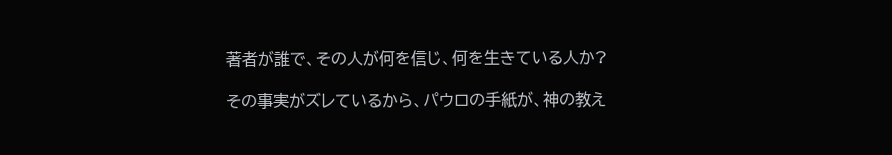著者が誰で、その人が何を信じ、何を生きている人か?

その事実がズレているから、パウロの手紙が、神の教え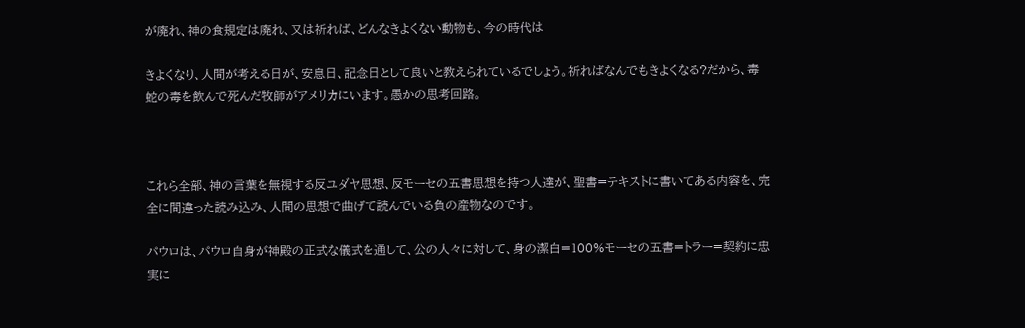が廃れ、神の食規定は廃れ、又は祈れば、どんなきよくない動物も、今の時代は

きよくなり、人間が考える日が、安息日、記念日として良いと教えられているでしょう。祈ればなんでもきよくなる?だから、毒蛇の毒を飲んで死んだ牧師がアメリカにいます。愚かの思考回路。



これら全部、神の言葉を無視する反ユダヤ思想、反モーセの五書思想を持つ人達が、聖書=テキストに書いてある内容を、完全に間違った読み込み、人間の思想で曲げて読んでいる負の産物なのです。

パウロは、パウロ自身が神殿の正式な儀式を通して、公の人々に対して、身の潔白=100%モーセの五書=トラー=契約に忠実に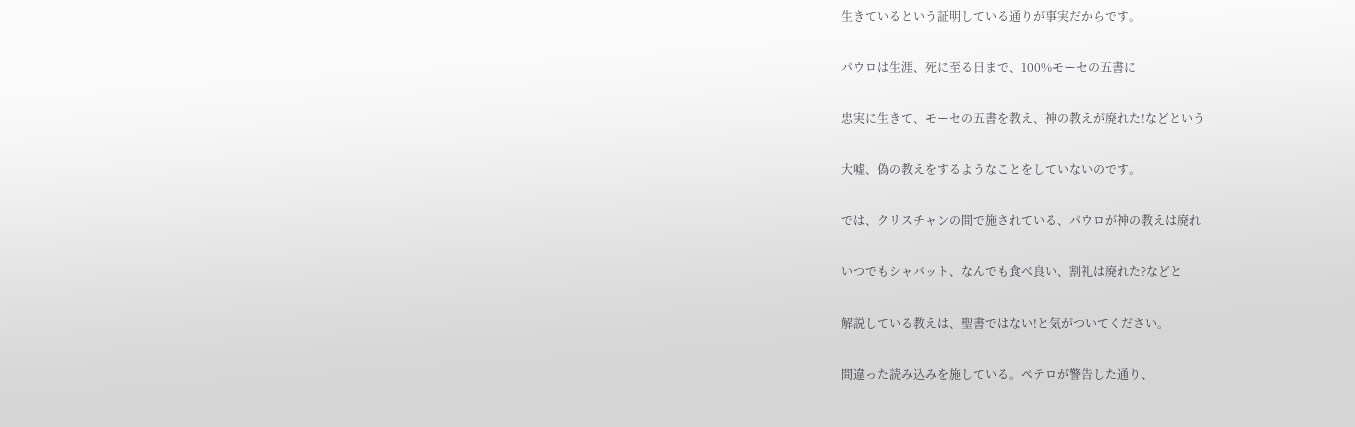生きているという証明している通りが事実だからです。

パウロは生涯、死に至る日まで、100%モーセの五書に

忠実に生きて、モーセの五書を教え、神の教えが廃れた!などという

大嘘、偽の教えをするようなことをしていないのです。

では、クリスチャンの間で施されている、パウロが神の教えは廃れ

いつでもシャバット、なんでも食べ良い、割礼は廃れた?などと

解説している教えは、聖書ではない!と気がついてください。

間違った読み込みを施している。ペテロが警告した通り、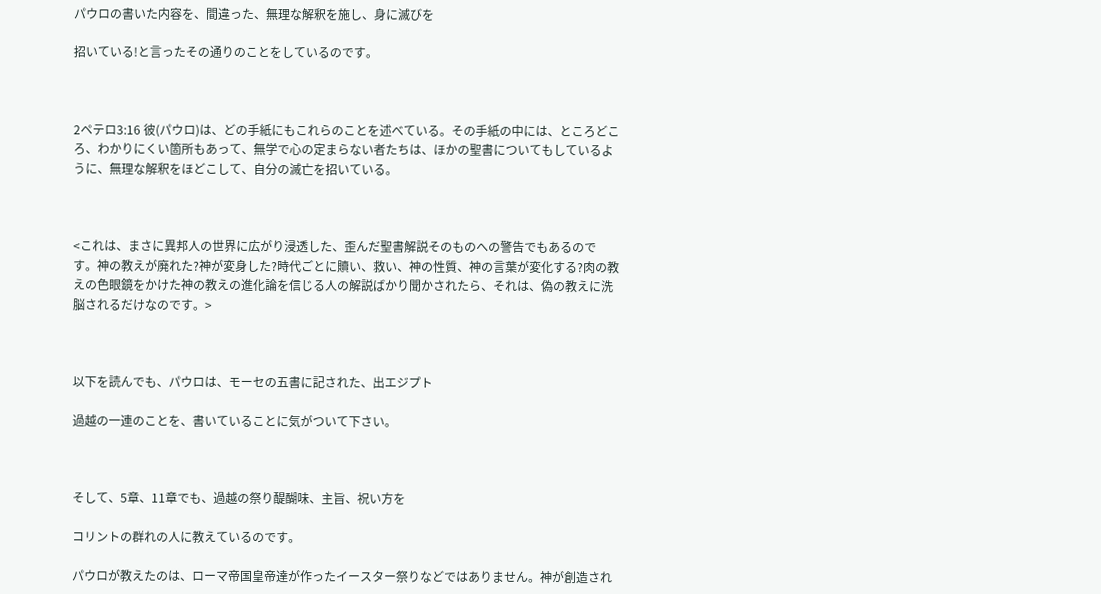パウロの書いた内容を、間違った、無理な解釈を施し、身に滅びを

招いている!と言ったその通りのことをしているのです。



2ペテロ3:16 彼(パウロ)は、どの手紙にもこれらのことを述べている。その手紙の中には、ところどころ、わかりにくい箇所もあって、無学で心の定まらない者たちは、ほかの聖書についてもしているように、無理な解釈をほどこして、自分の滅亡を招いている。



<これは、まさに異邦人の世界に広がり浸透した、歪んだ聖書解説そのものへの警告でもあるのです。神の教えが廃れた?神が変身した?時代ごとに贖い、救い、神の性質、神の言葉が変化する?肉の教えの色眼鏡をかけた神の教えの進化論を信じる人の解説ばかり聞かされたら、それは、偽の教えに洗脳されるだけなのです。>



以下を読んでも、パウロは、モーセの五書に記された、出エジプト

過越の一連のことを、書いていることに気がついて下さい。



そして、5章、11章でも、過越の祭り醍醐味、主旨、祝い方を

コリントの群れの人に教えているのです。

パウロが教えたのは、ローマ帝国皇帝達が作ったイースター祭りなどではありません。神が創造され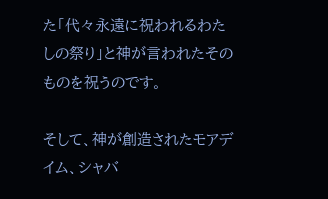た「代々永遠に祝われるわたしの祭り」と神が言われたそのものを祝うのです。

そして、神が創造されたモアデイム、シャバ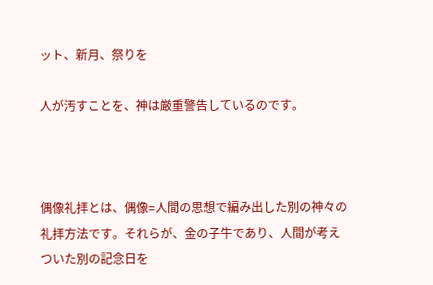ット、新月、祭りを

人が汚すことを、神は厳重警告しているのです。



偶像礼拝とは、偶像=人間の思想で編み出した別の神々の礼拝方法です。それらが、金の子牛であり、人間が考えついた別の記念日を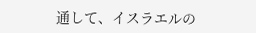通して、イスラエルの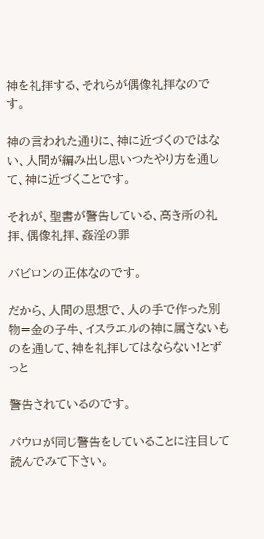神を礼拝する、それらが偶像礼拝なのです。

神の言われた通りに、神に近づくのではない、人間が編み出し思いつたやり方を通して、神に近づくことです。

それが、聖書が警告している、高き所の礼拝、偶像礼拝、姦淫の罪

バビロンの正体なのです。

だから、人間の思想で、人の手で作った別物=金の子牛、イスラエルの神に属さないものを通して、神を礼拝してはならない!とずっと

警告されているのです。

パウロが同じ警告をしていることに注目して読んでみて下さい。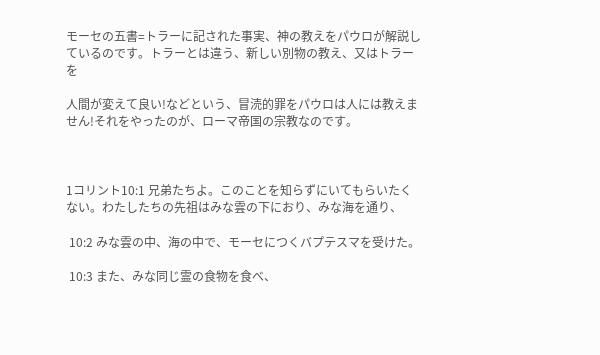モーセの五書=トラーに記された事実、神の教えをパウロが解説しているのです。トラーとは違う、新しい別物の教え、又はトラーを

人間が変えて良い!などという、冒涜的罪をパウロは人には教えません!それをやったのが、ローマ帝国の宗教なのです。



1コリント10:1 兄弟たちよ。このことを知らずにいてもらいたくない。わたしたちの先祖はみな雲の下におり、みな海を通り、

 10:2 みな雲の中、海の中で、モーセにつくバプテスマを受けた。

 10:3 また、みな同じ霊の食物を食べ、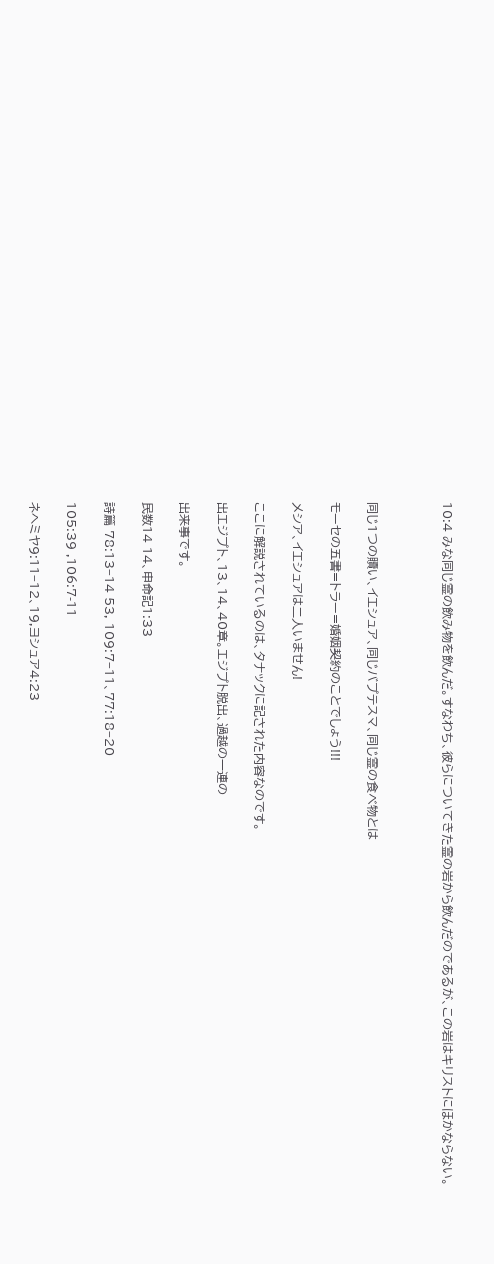10:4 みな同じ霊の飲み物を飲んだ。すなわち、彼らについてきた霊の岩から飲んだのであるが、この岩はキリストにほかならない。



同じ1つの贖い、イエシュア、同じバプテスマ、同じ霊の食べ物とは

モーセの五書=トラー=婚姻契約のことでしょう!!!

メシア、イエシュアは二人いません!

ここに解説されているのは、タナックに記された内容なのです。

出エジプト、13、14、40章。エジプト脱出、過越の一連の

出来事です。

民数14 14、申命記1:33

詩篇 78:13−14 53, 109:7−11、77:18−20

105:39 ,106:7-11

ネヘミヤ9:11−12、19,ヨシュア4:23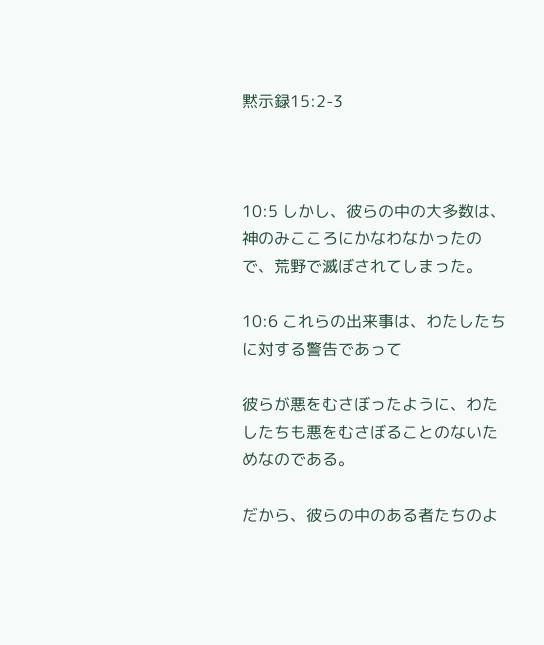黙示録15:2-3



10:5 しかし、彼らの中の大多数は、神のみこころにかなわなかったので、荒野で滅ぼされてしまった。

10:6 これらの出来事は、わたしたちに対する警告であって

彼らが悪をむさぼったように、わたしたちも悪をむさぼることのないためなのである。

だから、彼らの中のある者たちのよ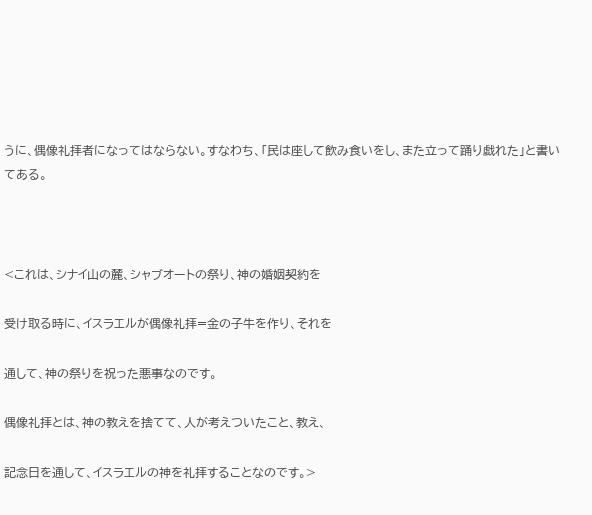うに、偶像礼拝者になってはならない。すなわち、「民は座して飲み食いをし、また立って踊り戯れた」と書いてある。



<これは、シナイ山の麓、シャブオートの祭り、神の婚姻契約を

受け取る時に、イスラエルが偶像礼拝=金の子牛を作り、それを

通して、神の祭りを祝った悪事なのです。

偶像礼拝とは、神の教えを捨てて、人が考えついたこと、教え、

記念日を通して、イスラエルの神を礼拝することなのです。>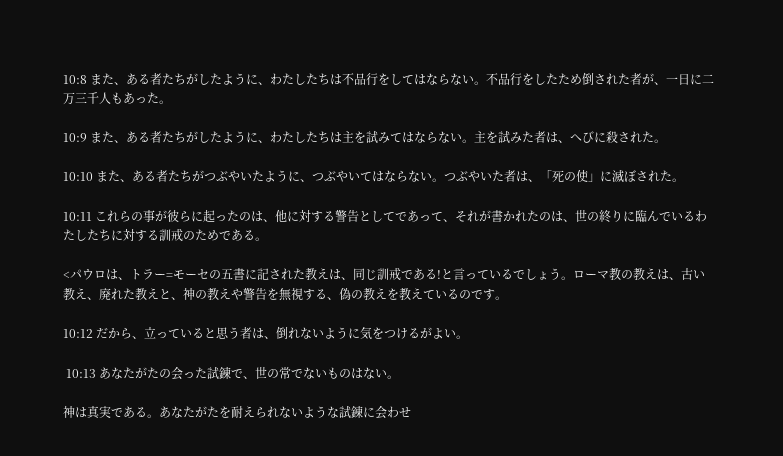10:8 また、ある者たちがしたように、わたしたちは不品行をしてはならない。不品行をしたため倒された者が、一日に二万三千人もあった。

10:9 また、ある者たちがしたように、わたしたちは主を試みてはならない。主を試みた者は、へびに殺された。

10:10 また、ある者たちがつぶやいたように、つぶやいてはならない。つぶやいた者は、「死の使」に滅ぼされた。

10:11 これらの事が彼らに起ったのは、他に対する警告としてであって、それが書かれたのは、世の終りに臨んでいるわたしたちに対する訓戒のためである。

<パウロは、トラー=モーセの五書に記された教えは、同じ訓戒である!と言っているでしょう。ローマ教の教えは、古い教え、廃れた教えと、神の教えや警告を無視する、偽の教えを教えているのです。

10:12 だから、立っていると思う者は、倒れないように気をつけるがよい。

 10:13 あなたがたの会った試錬で、世の常でないものはない。

神は真実である。あなたがたを耐えられないような試錬に会わせ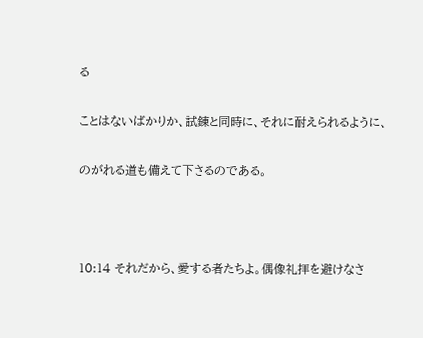る

ことはないばかりか、試錬と同時に、それに耐えられるように、

のがれる道も備えて下さるのである。



10:14 それだから、愛する者たちよ。偶像礼拝を避けなさ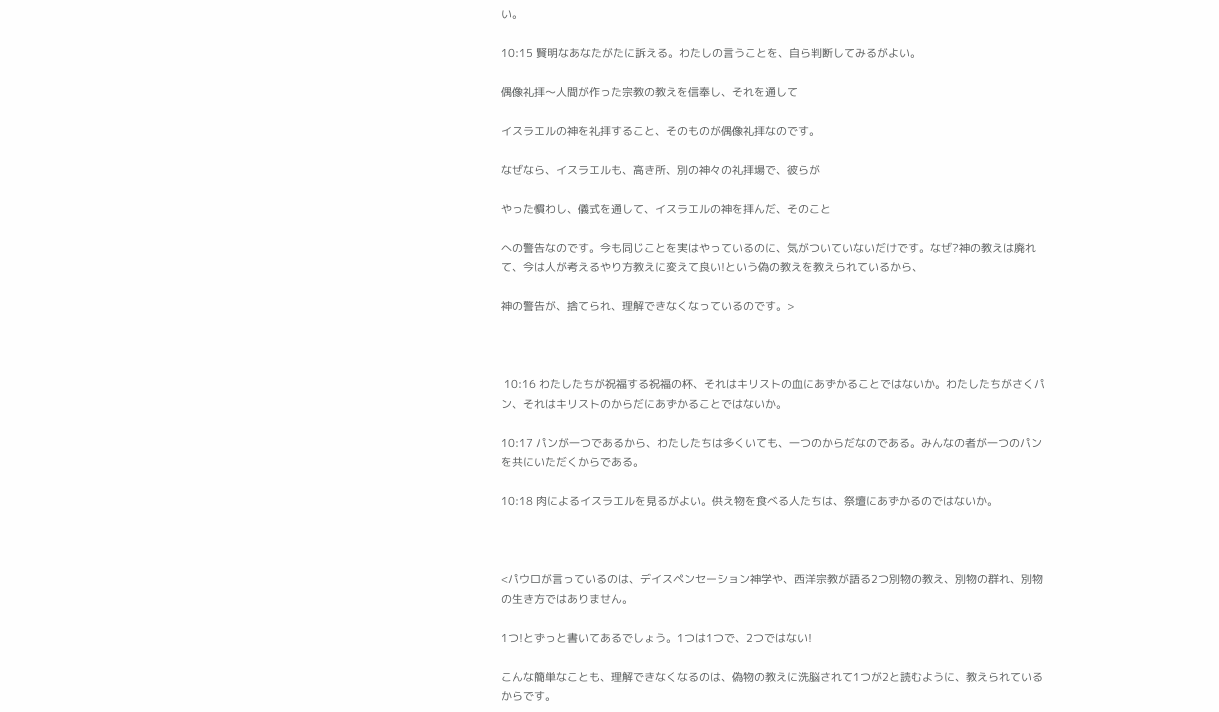い。

10:15 賢明なあなたがたに訴える。わたしの言うことを、自ら判断してみるがよい。

偶像礼拝〜人間が作った宗教の教えを信奉し、それを通して

イスラエルの神を礼拝すること、そのものが偶像礼拝なのです。

なぜなら、イスラエルも、高き所、別の神々の礼拝場で、彼らが

やった慣わし、儀式を通して、イスラエルの神を拝んだ、そのこと

への警告なのです。今も同じことを実はやっているのに、気がついていないだけです。なぜ?神の教えは廃れて、今は人が考えるやり方教えに変えて良い!という偽の教えを教えられているから、

神の警告が、捨てられ、理解できなくなっているのです。>



 10:16 わたしたちが祝福する祝福の杯、それはキリストの血にあずかることではないか。わたしたちがさくパン、それはキリストのからだにあずかることではないか。

10:17 パンが一つであるから、わたしたちは多くいても、一つのからだなのである。みんなの者が一つのパンを共にいただくからである。

10:18 肉によるイスラエルを見るがよい。供え物を食べる人たちは、祭壇にあずかるのではないか。



<パウロが言っているのは、デイスペンセーション神学や、西洋宗教が語る2つ別物の教え、別物の群れ、別物の生き方ではありません。

1つ!とずっと書いてあるでしょう。1つは1つで、2つではない!

こんな簡単なことも、理解できなくなるのは、偽物の教えに洗脳されて1つが2と読むように、教えられているからです。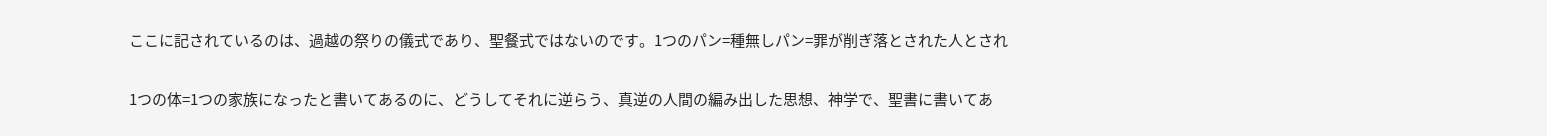ここに記されているのは、過越の祭りの儀式であり、聖餐式ではないのです。1つのパン=種無しパン=罪が削ぎ落とされた人とされ

1つの体=1つの家族になったと書いてあるのに、どうしてそれに逆らう、真逆の人間の編み出した思想、神学で、聖書に書いてあ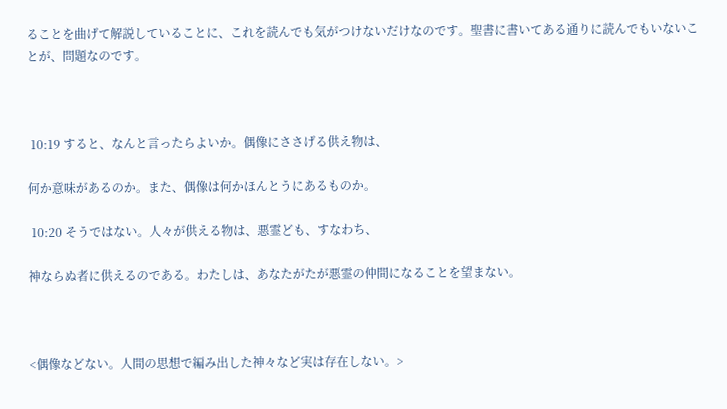ることを曲げて解説していることに、これを読んでも気がつけないだけなのです。聖書に書いてある通りに読んでもいないことが、問題なのです。



 10:19 すると、なんと言ったらよいか。偶像にささげる供え物は、

何か意味があるのか。また、偶像は何かほんとうにあるものか。

 10:20 そうではない。人々が供える物は、悪霊ども、すなわち、

神ならぬ者に供えるのである。わたしは、あなたがたが悪霊の仲間になることを望まない。



<偶像などない。人間の思想で編み出した神々など実は存在しない。>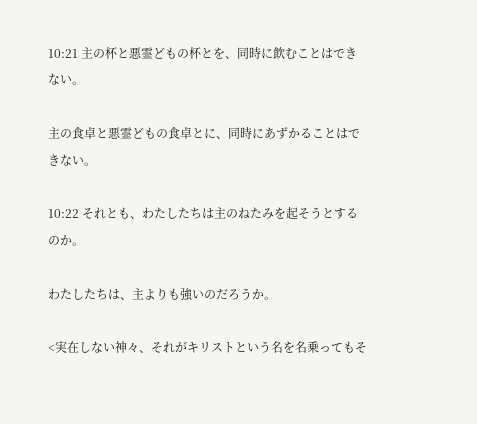10:21 主の杯と悪霊どもの杯とを、同時に飲むことはできない。

主の食卓と悪霊どもの食卓とに、同時にあずかることはできない。

10:22 それとも、わたしたちは主のねたみを起そうとするのか。

わたしたちは、主よりも強いのだろうか。

<実在しない神々、それがキリストという名を名乗ってもそ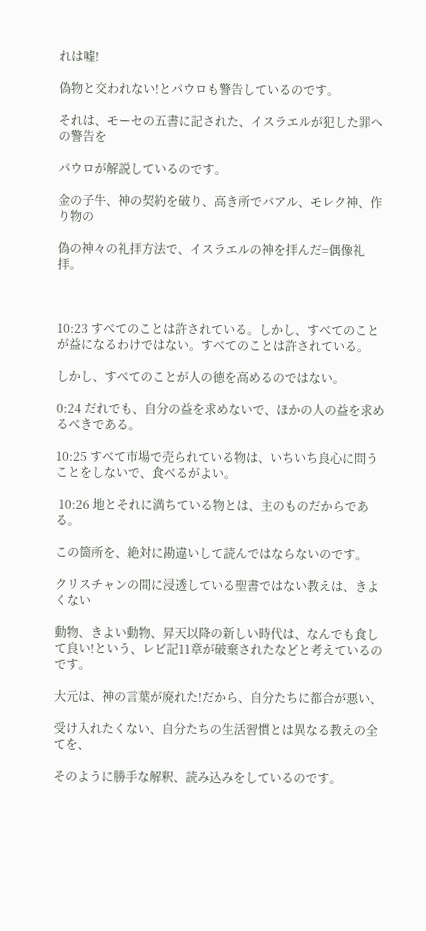れは嘘!

偽物と交われない!とパウロも警告しているのです。

それは、モーセの五書に記された、イスラエルが犯した罪への警告を

パウロが解説しているのです。

金の子牛、神の契約を破り、高き所でバアル、モレク神、作り物の

偽の神々の礼拝方法で、イスラエルの神を拝んだ=偶像礼拝。



10:23 すべてのことは許されている。しかし、すべてのことが益になるわけではない。すべてのことは許されている。

しかし、すべてのことが人の徳を高めるのではない。

0:24 だれでも、自分の益を求めないで、ほかの人の益を求めるべきである。

10:25 すべて市場で売られている物は、いちいち良心に問うことをしないで、食べるがよい。

 10:26 地とそれに満ちている物とは、主のものだからである。

この箇所を、絶対に勘違いして読んではならないのです。

クリスチャンの間に浸透している聖書ではない教えは、きよくない

動物、きよい動物、昇天以降の新しい時代は、なんでも食して良い!という、レビ記11章が破棄されたなどと考えているのです。

大元は、神の言葉が廃れた!だから、自分たちに都合が悪い、

受け入れたくない、自分たちの生活習慣とは異なる教えの全てを、

そのように勝手な解釈、読み込みをしているのです。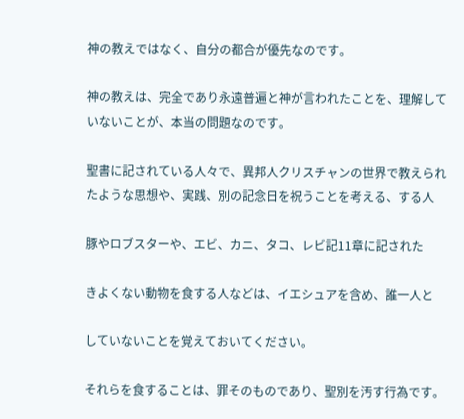神の教えではなく、自分の都合が優先なのです。

神の教えは、完全であり永遠普遍と神が言われたことを、理解していないことが、本当の問題なのです。

聖書に記されている人々で、異邦人クリスチャンの世界で教えられたような思想や、実践、別の記念日を祝うことを考える、する人

豚やロブスターや、エビ、カニ、タコ、レビ記11章に記された

きよくない動物を食する人などは、イエシュアを含め、誰一人と

していないことを覚えておいてください。

それらを食することは、罪そのものであり、聖別を汚す行為です。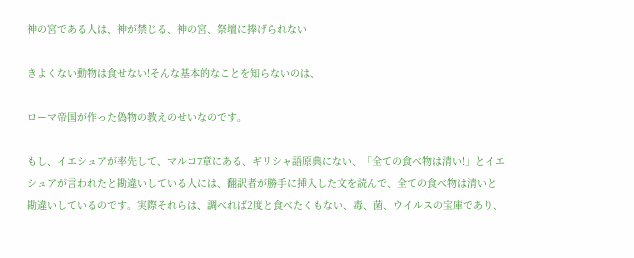神の宮である人は、神が禁じる、神の宮、祭壇に捧げられない

きよくない動物は食せない!そんな基本的なことを知らないのは、

ローマ帝国が作った偽物の教えのせいなのです。

もし、イエシュアが率先して、マルコ7章にある、ギリシャ語原典にない、「全ての食べ物は清い!」とイエシュアが言われたと勘違いしている人には、翻訳者が勝手に挿入した文を読んで、全ての食べ物は清いと勘違いしているのです。実際それらは、調べれば2度と食べたくもない、毒、菌、ウイルスの宝庫であり、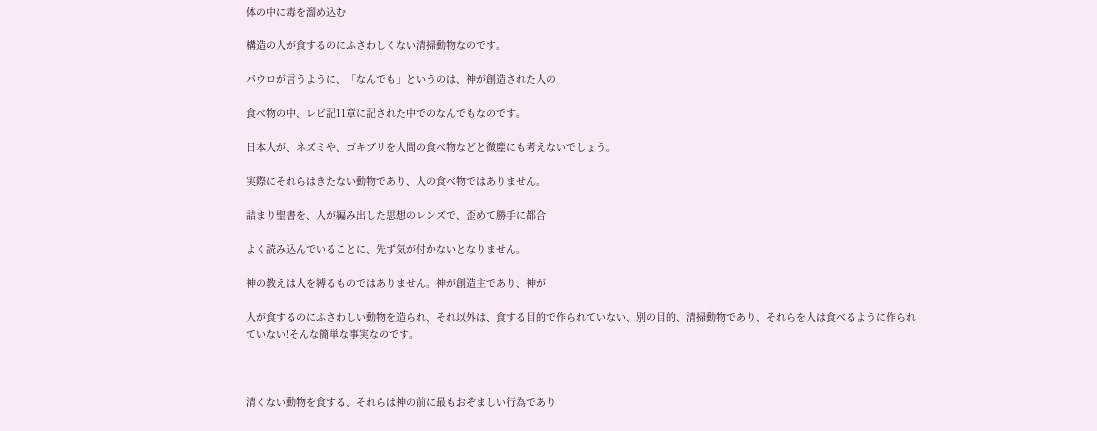体の中に毒を溜め込む

構造の人が食するのにふさわしくない清掃動物なのです。

パウロが言うように、「なんでも」というのは、神が創造された人の

食べ物の中、レビ記11章に記された中でのなんでもなのです。

日本人が、ネズミや、ゴキブリを人間の食べ物などと微塵にも考えないでしょう。

実際にそれらはきたない動物であり、人の食べ物ではありません。

詰まり聖書を、人が編み出した思想のレンズで、歪めて勝手に都合

よく読み込んでいることに、先ず気が付かないとなりません。

神の教えは人を縛るものではありません。神が創造主であり、神が

人が食するのにふさわしい動物を造られ、それ以外は、食する目的で作られていない、別の目的、清掃動物であり、それらを人は食べるように作られていない!そんな簡単な事実なのです。



清くない動物を食する、それらは神の前に最もおぞましい行為であり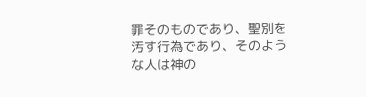罪そのものであり、聖別を汚す行為であり、そのような人は神の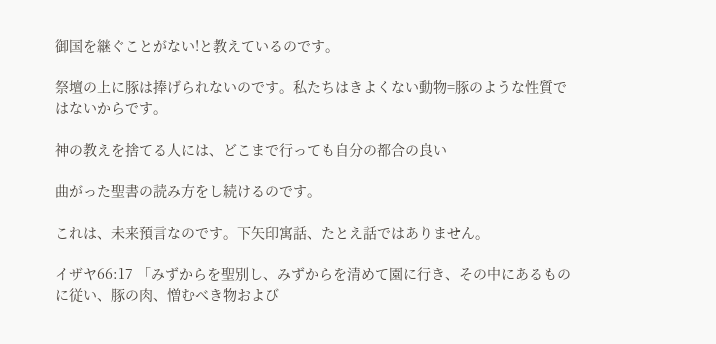御国を継ぐことがない!と教えているのです。

祭壇の上に豚は捧げられないのです。私たちはきよくない動物=豚のような性質ではないからです。

神の教えを捨てる人には、どこまで行っても自分の都合の良い

曲がった聖書の読み方をし続けるのです。

これは、未来預言なのです。下矢印寓話、たとえ話ではありません。

イザヤ66:17 「みずからを聖別し、みずからを清めて園に行き、その中にあるものに従い、豚の肉、憎むべき物および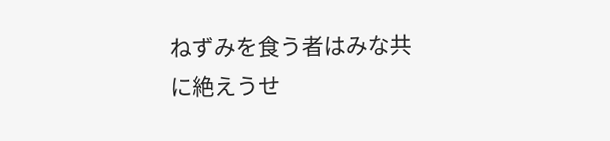ねずみを食う者はみな共に絶えうせ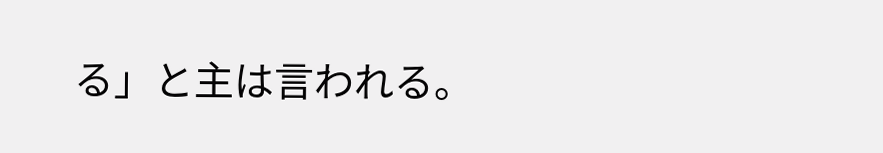る」と主は言われる。